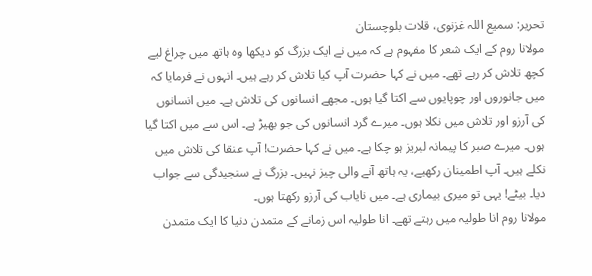تحریر: سمیع اللہ غزنوی، قلات بلوچستان
مولانا روم کے ایک شعر کا مفہوم ہے کہ میں نے ایک بزرگ کو دیکھا وہ ہاتھ میں چراغ لیے کچھ تلاش کر رہے تھے۔ میں نے کہا حضرت آپ کیا تلاش کر رہے ہیں۔ انہوں نے فرمایا کہ میں جانوروں اور چوپایوں سے اکتا گیا ہوں۔ مجھے انسانوں کی تلاش ہے۔ میں انسانوں کی آرزو اور تلاش میں نکلا ہوں۔ میرے گرد انسانوں کی جو بھیڑ ہے۔ اس سے میں اکتا گیا ہوں۔ میرے صبر کا پیمانہ لبریز ہو چکا ہے۔ میں نے کہا حضرت! آپ عنقا کی تلاش میں نکلے ہیں۔ آپ اطمینان رکھیے، یہ ہاتھ آنے والی چیز نہیں۔ بزرگ نے سنجیدگی سے جواب دیا۔ بیٹے! یہی تو میری بیماری ہے۔ میں نایاب کی آرزو رکھتا ہوں۔
مولانا روم انا طولیہ میں رہتے تھے۔ انا طولیہ اس زمانے کے متمدن دنیا کا ایک متمدن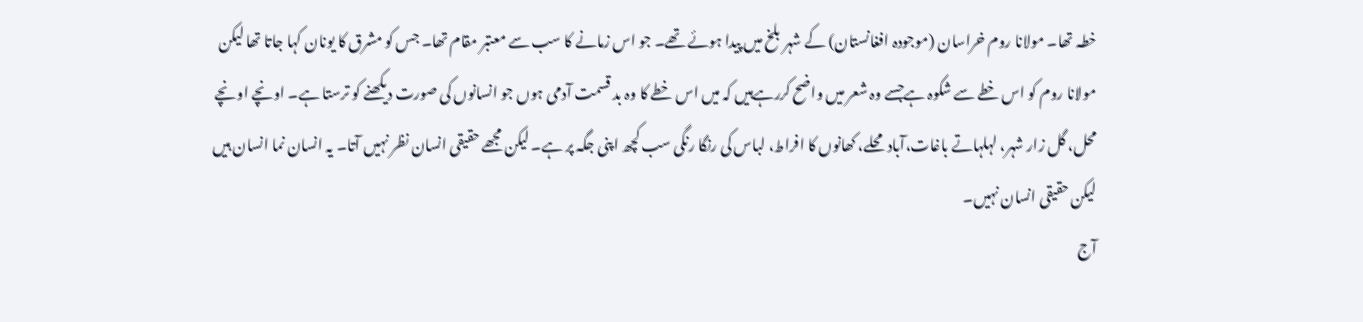خطہ تھا۔ مولانا روم خراسان (موجودہ افغانستان) کے شہر بلخ میں پیدا ہوئے تھے۔ جو اس زمانے کا سب سے معتبر مقام تھا۔ جس کو مشرق کا یونان کہا جاتا تھا لیکن مولانا روم کو اس خطے سے شکوہ ہےجسے وہ شعر میں واضح کررہےہیں کہ میں اس خطے کا وہ بد قسمت آدمی ہوں جو انسانوں کی صورت دیکھنے کو ترستا ہے۔ اونچے اونچے محل، گل زار شہر، لہلہاتے باغات،آباد محلے، کھانوں کا افراط، لباس کی رنگا رنگی سب کچھ اپنی جگہ پر ہے۔ لیکن مجھے حقیقی انسان نظر نہیں آتا۔ یہ انسان نما انسان ہیں لیکن حقیقی انسان نہیں۔
آج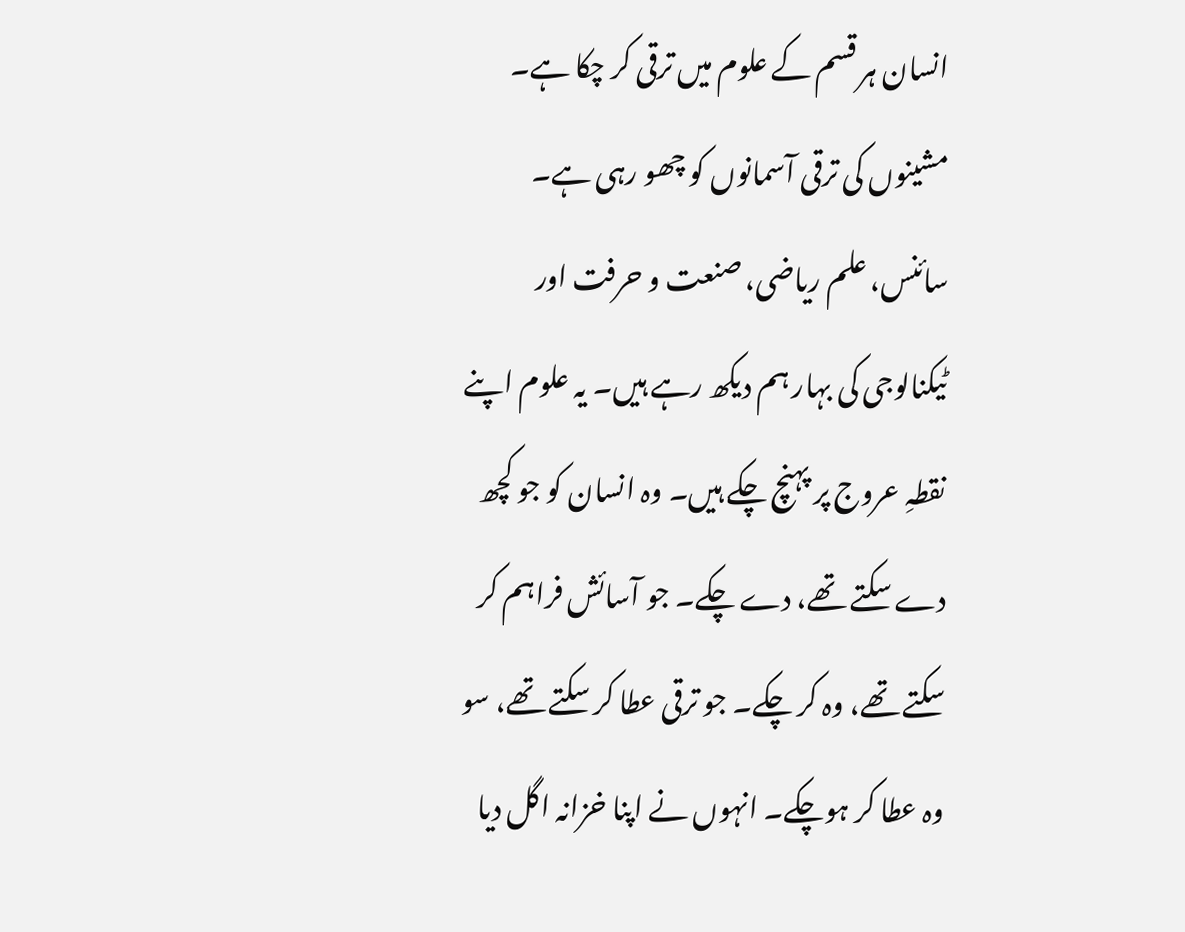انسان ہر قسم کے علوم میں ترقی کر چکا ہے۔ مشینوں کی ترقی آسمانوں کو چھو رہی ہے۔ سائنس، علم ریاضی، صنعت و حرفت اور ٹیکنالوجی کی بہار ہم دیکھ رہے ہیں۔ یہ علوم اپنے نقطہِ عروج پر پہنچ چکے ہیں۔ وہ انسان کو جو کچھ دے سکتے تھے، دے چکے۔ جو آسائش فراہم کر سکتے تھے، وہ کر چکے۔ جو ترقی عطا کر سکتے تھے، سو وہ عطا کر ہوچکے۔ انہوں نے اپنا خزانہ اگل دیا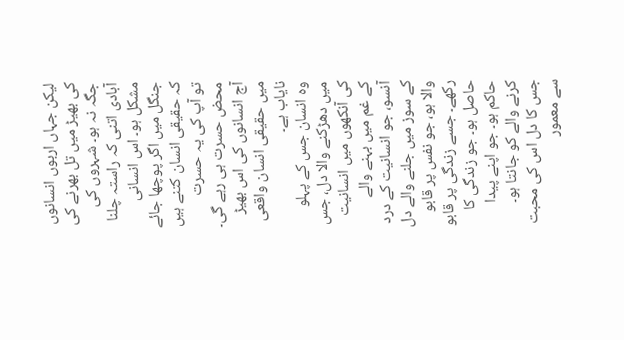لیکن جہاں اربوں انسانوں کی بھیڑ میں تل بھرنے کی جگہ نہ ہو۔ شہروں کی آبادی اتنی کہ راستہ چلنا مشکل ہو۔ اس انسانی جنگل میں اگر پوچھا جائے کہ حقیقی انسان کتنے ہیں تو آپ کی یہ حسرت محض حسرت ہی رہے گی۔ آج انسانوں کی اس بھیڑ میں حقیقی انسان واقعی نایاب ہے۔
وہ انسان جس کے پہلو میں دھڑکنے والا دل، جس کی آنکھوں میں انسانیت کے غم میں بہنے والے آنسو، جو انسانیت کے درد کے سوز میں جلنے والے دل والا ہو، جو نفس پر قابو رکھے۔ جسے زندگی پر قابو حاصل ہو۔ جو زندگی کا حاکم ہو۔ جو اپنے پیدا کرنے والے کو جانتا ہو۔ جس کا دل اس کی محبت سے معمور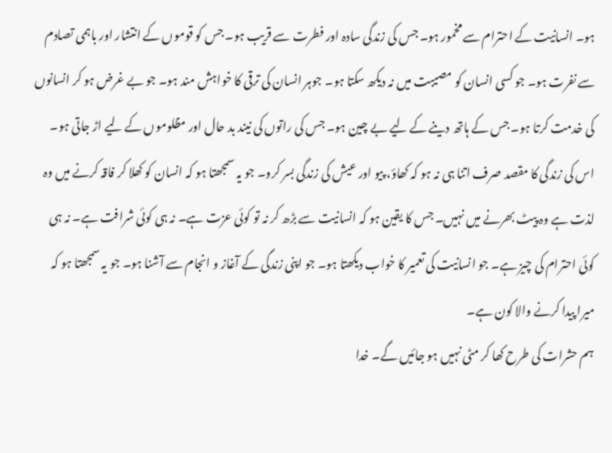ہو۔ انسانیت کے احترام سے مخمور ہو۔ جس کی زندگی سادہ اور فطرت سے قریب ہو۔ جس کو قوموں کے انتشار اور باہمی تصادم سے نفرت ہو۔ جو کسی انسان کو مصیبت میں نہ دیکھ سکتا ہو۔ جوہر انسان کی ترقی کا خواہش مند ہو۔ جو بے غرض ہو کر انسانوں کی خدمت کرتا ہو۔ جس کے ہاتھ دینے کے لیے بے چین ہو۔ جس کی راتوں کی نیند بد حال اور مظلوموں کے لیے اڑ جاتی ہو۔ اس کی زندگی کا مقصد صرف اتنا ہی نہ ہو کہ کھاؤ، پیو اور عیش کی زندگی بسر کرو۔ جو یہ سمجھتا ہو کہ انسان کو کھلا کر فاقہ کرنے میں وہ لذت ہے وہ پیٹ بھرنے میں نہیں۔ جس کا یقین ہو کہ انسانیت سے بڑھ کر نہ تو کوئی عزت ہے۔ نہ ہی کوئی شرافت ہے۔ نہ ہی کوئی احترام کی چیز ہے۔ جو انسانیت کی تعمیر کا خواب دیکھتا ہو۔ جو اپنی زندگی کے آغاز و انجام سے آشنا ہو۔ جو یہ سمجھتا ہو کہ میرا پیدا کرنے والا کون ہے۔
ہم حشرات کی طرح کھا کر مٹی نہیں ہو جائیں گے۔ خدا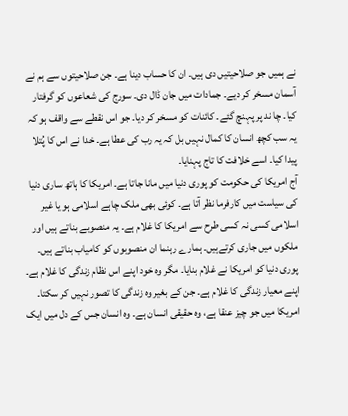نے ہمیں جو صلاحیتیں دی ہیں۔ ان کا حساب دینا ہے۔ جن صلاحیتوں سے ہم نے آسمان مسخر کر دیے۔ جمادات میں جان ڈال دی۔ سورج کی شعاعوں کو گرفتار کیا۔ چا ند پر پہنچ گئے۔ کائنات کو مسخر کر دیا۔ جو اس نقطے سے واقف ہو کہ یہ سب کچھ انسان کا کمال نہیں بل کہ یہ رب کی عطا ہے۔ خدا نے اس کا پُتلا پیدا کیا۔ اسے خلافت کا تاج پہنایا۔
آج امریکا کی حکومت کو پوری دنیا میں مانا جاتا ہے۔ امریکا کا ہاتھ ساری دنیا کی سیاست میں کارفرما نظر آتا ہے۔ کوئی بھی ملک چاہے اسلامی ہو یا غیر اسلامی کسی نہ کسی طرح سے امریکا کا غلام ہے۔ یہ منصوبے بناتے ہیں اور ملکوں میں جاری کرتےہیں۔ ہمارے رہنما ان منصوبوں کو کامیاب بناتے ہیں۔ پوری دنیا کو امریکا نے غلام بنایا۔ مگر وہ خود اپنے اس نظام زندگی کا غلام ہے۔ اپنے معیار زندگی کا غلام ہے۔ جن کے بغیر وہ زندگی کا تصور نہیں کر سکتا۔ امریکا میں جو چیز عنقا ہے، وہ حقیقی انسان ہے۔ وہ انسان جس کے دل میں ایک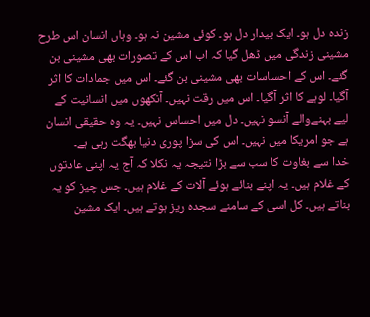زندہ دل ہو۔ ایک بیدار دل ہو۔ کوئی مشین نہ ہو۔ وہاں انسان اس طرح مشینی زندگی میں ڈھل گیا کہ اب اس کے تصورات بھی مشینی بن گئے۔ اس کے احساسات بھی مشینی بن گئے۔ اس میں جمادات کا اثر آگیا۔ لوہے کا اثر آگیا۔ اس میں رقت نہیں۔ آنکھوں میں انسانیت کے لیے بہنےوالے آنسو نہیں۔ دل میں احساس نہیں۔ یہ وہ حقیقی انسان ہے جو امریکا میں نہیں۔ اس کی سزا پوری دنیا بھگت رہی ہے۔
خدا سے بغاوت کا سب سے بڑا نتیجہ یہ نکلا کہ آج یہ اپنی عادتوں کے غلام ہیں۔ یہ اپنے بنائے ہوئے آلات کے غلام ہیں۔ جس چیز کو یہ بناتے ہیں۔ کل اسی کے سامنے سجدہ ریز ہوتے ہیں۔ ایک مشین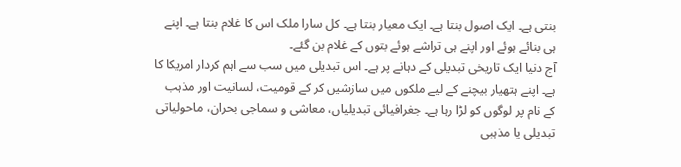بنتی ہے۔ ایک اصول بنتا ہے۔ ایک معیار بنتا ہے۔ کل سارا ملک اس کا غلام بنتا ہے۔ اپنے ہی بنائے ہوئے اور اپنے ہی تراشے ہوئے بتوں کے غلام بن گئے۔
آج دنیا ایک تاریخی تبدیلی کے دہانے پر ہے۔ اس تبدیلی میں سب سے اہم کردار امریکا کا ہے۔ اپنے ہتھیار بیچنے کے لیے ملکوں میں سازشیں کر کے قومیت، لسانیت اور مذہب کے نام پر لوگوں کو لڑا رہا ہے۔ جغرافیائی تبدیلیاں، معاشی و سماجی بحران، ماحولیاتی تبدیلی یا مذہبی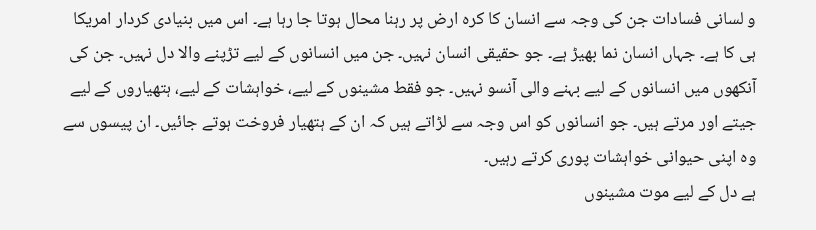و لسانی فسادات جن کی وجہ سے انسان کا کرہ ارض پر رہنا محال ہوتا جا رہا ہے۔ اس میں بنیادی کردار امریکا ہی کا ہے۔ جہاں انسان نما بھیڑ ہے۔ جو حقیقی انسان نہیں۔ جن میں انسانوں کے لیے تڑپنے والا دل نہیں۔ جن کی آنکھوں میں انسانوں کے لیے بہنے والی آنسو نہیں۔ جو فقط مشینوں کے لیے، خواہشات کے لیے، ہتھیاروں کے لیے جیتے اور مرتے ہیں۔ جو انسانوں کو اس وجہ سے لڑاتے ہیں کہ ان کے ہتھیار فروخت ہوتے جائیں۔ ان پیسوں سے وہ اپنی حیوانی خواہشات پوری کرتے رہیں۔
ہے دل کے لیے موت مشینوں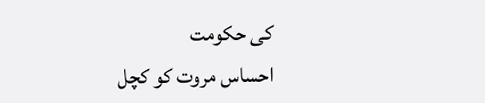کی حکومت
احساس مروت کو کچل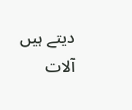دیتے ہیں آلات